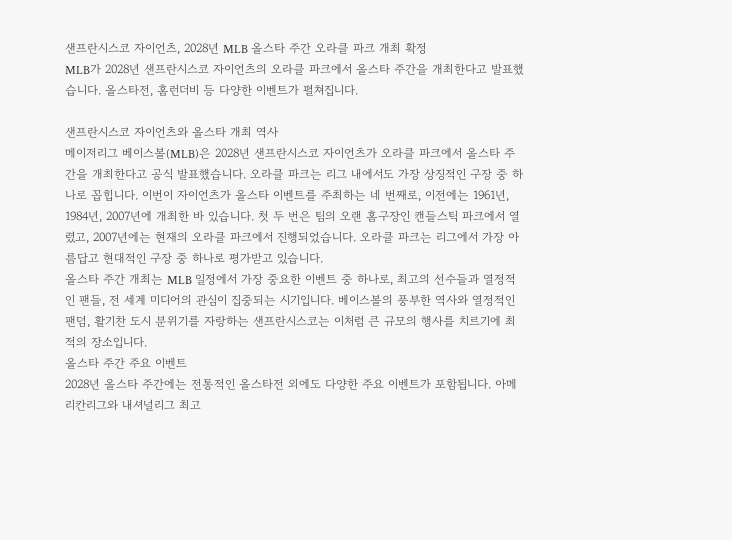샌프란시스코 자이언츠, 2028년 MLB 올스타 주간 오라클 파크 개최 확정
MLB가 2028년 샌프란시스코 자이언츠의 오라클 파크에서 올스타 주간을 개최한다고 발표했습니다. 올스타전, 홈런더비 등 다양한 이벤트가 펼쳐집니다.

샌프란시스코 자이언츠와 올스타 개최 역사
메이저리그 베이스볼(MLB)은 2028년 샌프란시스코 자이언츠가 오라클 파크에서 올스타 주간을 개최한다고 공식 발표했습니다. 오라클 파크는 리그 내에서도 가장 상징적인 구장 중 하나로 꼽힙니다. 이번이 자이언츠가 올스타 이벤트를 주최하는 네 번째로, 이전에는 1961년, 1984년, 2007년에 개최한 바 있습니다. 첫 두 번은 팀의 오랜 홈구장인 캔들스틱 파크에서 열렸고, 2007년에는 현재의 오라클 파크에서 진행되었습니다. 오라클 파크는 리그에서 가장 아름답고 현대적인 구장 중 하나로 평가받고 있습니다.
올스타 주간 개최는 MLB 일정에서 가장 중요한 이벤트 중 하나로, 최고의 선수들과 열정적인 팬들, 전 세계 미디어의 관심이 집중되는 시기입니다. 베이스볼의 풍부한 역사와 열정적인 팬덤, 활기찬 도시 분위기를 자랑하는 샌프란시스코는 이처럼 큰 규모의 행사를 치르기에 최적의 장소입니다.
올스타 주간 주요 이벤트
2028년 올스타 주간에는 전통적인 올스타전 외에도 다양한 주요 이벤트가 포함됩니다. 아메리칸리그와 내셔널리그 최고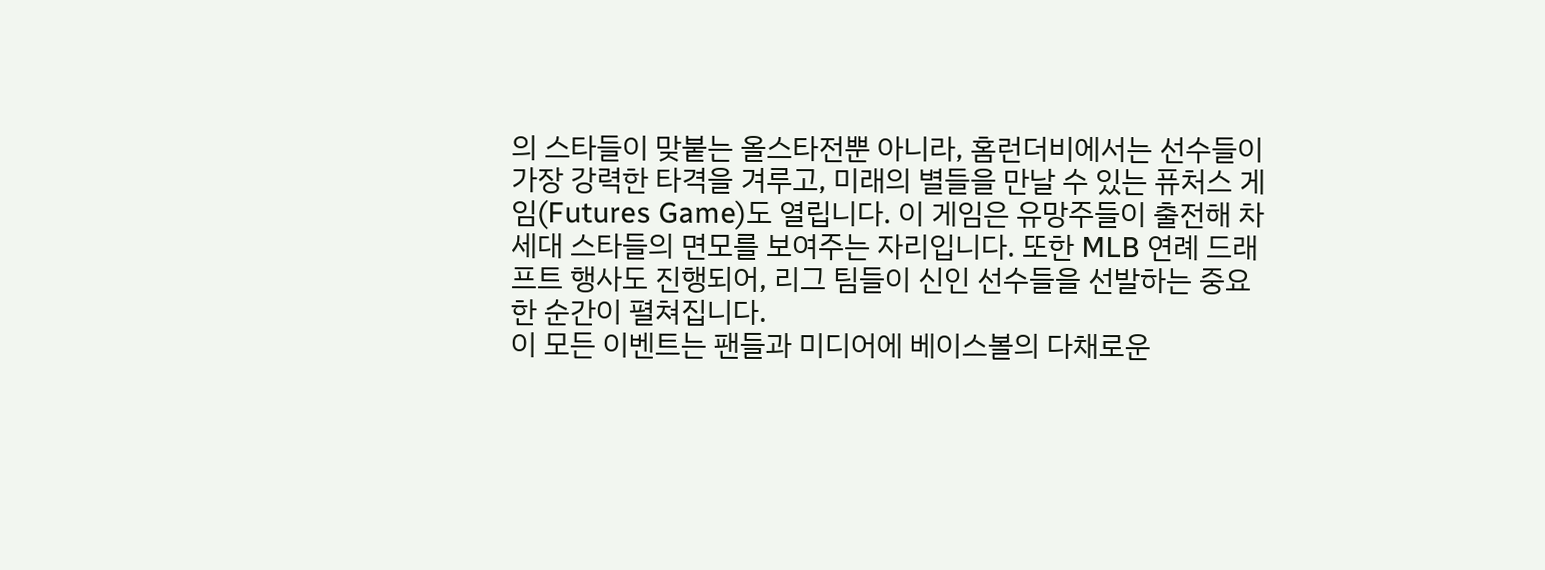의 스타들이 맞붙는 올스타전뿐 아니라, 홈런더비에서는 선수들이 가장 강력한 타격을 겨루고, 미래의 별들을 만날 수 있는 퓨처스 게임(Futures Game)도 열립니다. 이 게임은 유망주들이 출전해 차세대 스타들의 면모를 보여주는 자리입니다. 또한 MLB 연례 드래프트 행사도 진행되어, 리그 팀들이 신인 선수들을 선발하는 중요한 순간이 펼쳐집니다.
이 모든 이벤트는 팬들과 미디어에 베이스볼의 다채로운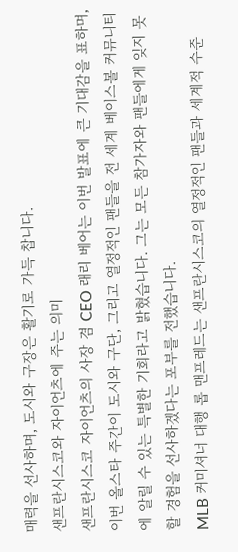매력을 선사하며, 도시와 구장은 활기로 가득 찹니다.
샌프란시스코와 자이언츠에 주는 의미
샌프란시스코 자이언츠의 사장 겸 CEO 래리 베어는 이번 발표에 큰 기대감을 표하며, 이번 올스타 주간이 도시와 구단, 그리고 열정적인 팬들을 전 세계 베이스볼 커뮤니티에 알릴 수 있는 특별한 기회라고 밝혔습니다. 그는 모든 참가자와 팬들에게 잊지 못할 경험을 선사하겠다는 포부를 전했습니다.
MLB 커미셔너 대행 롭 맨프레드는 샌프란시스코의 열정적인 팬들과 세계적 수준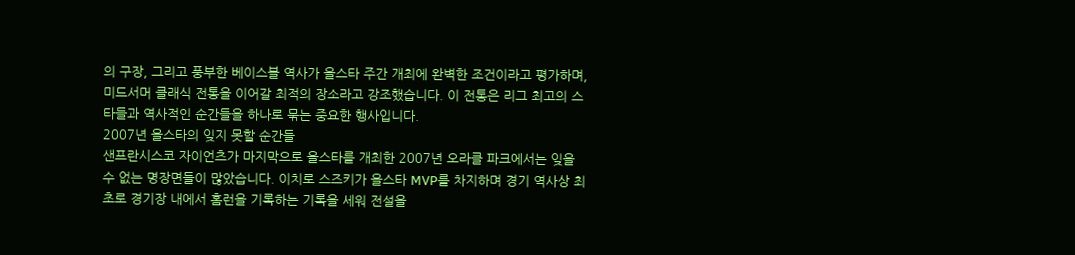의 구장, 그리고 풍부한 베이스볼 역사가 올스타 주간 개최에 완벽한 조건이라고 평가하며, 미드서머 클래식 전통을 이어갈 최적의 장소라고 강조했습니다. 이 전통은 리그 최고의 스타들과 역사적인 순간들을 하나로 묶는 중요한 행사입니다.
2007년 올스타의 잊지 못할 순간들
샌프란시스코 자이언츠가 마지막으로 올스타를 개최한 2007년 오라클 파크에서는 잊을 수 없는 명장면들이 많았습니다. 이치로 스즈키가 올스타 MVP를 차지하며 경기 역사상 최초로 경기장 내에서 홈런을 기록하는 기록을 세워 전설을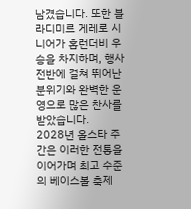남겼습니다. 또한 블라디미르 게레로 시니어가 홈런더비 우승을 차지하며, 행사 전반에 걸쳐 뛰어난 분위기와 완벽한 운영으로 많은 찬사를 받았습니다.
2028년 올스타 주간은 이러한 전통을 이어가며 최고 수준의 베이스볼 축제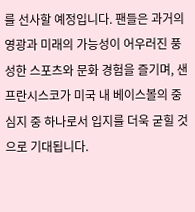를 선사할 예정입니다. 팬들은 과거의 영광과 미래의 가능성이 어우러진 풍성한 스포츠와 문화 경험을 즐기며, 샌프란시스코가 미국 내 베이스볼의 중심지 중 하나로서 입지를 더욱 굳힐 것으로 기대됩니다.